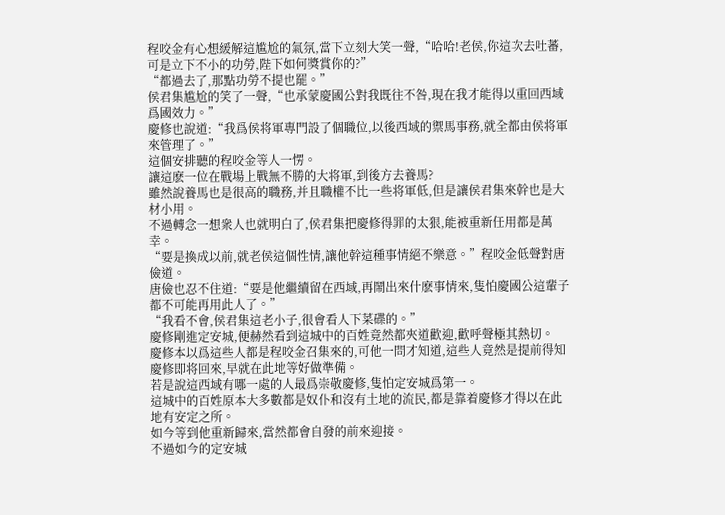程咬金有心想緩解這尴尬的氣氛,當下立刻大笑一聲,“哈哈!老侯,你這次去吐蕃,可是立下不小的功勞,陛下如何獎賞你的?”
“都過去了,那點功勞不提也罷。”
侯君集尴尬的笑了一聲,“也承蒙慶國公對我既往不咎,現在我才能得以重回西域爲國效力。”
慶修也說道:“我爲侯将軍專門設了個職位,以後西域的禦馬事務,就全都由侯将軍來管理了。”
這個安排聽的程咬金等人一愣。
讓這麽一位在戰場上戰無不勝的大将軍,到後方去養馬?
雖然說養馬也是很高的職務,并且職權不比一些将軍低,但是讓侯君集來幹也是大材小用。
不過轉念一想衆人也就明白了,侯君集把慶修得罪的太狠,能被重新任用都是萬幸。
“要是換成以前,就老侯這個性情,讓他幹這種事情絕不樂意。”程咬金低聲對唐儉道。
唐儉也忍不住道:“要是他繼續留在西域,再鬧出來什麽事情來,隻怕慶國公這輩子都不可能再用此人了。”
“我看不會,侯君集這老小子,很會看人下菜碟的。”
慶修剛進定安城,便赫然看到這城中的百姓竟然都夾道歡迎,歡呼聲極其熱切。
慶修本以爲這些人都是程咬金召集來的,可他一問才知道,這些人竟然是提前得知慶修即将回來,早就在此地等好做準備。
若是說這西域有哪一處的人最爲崇敬慶修,隻怕定安城爲第一。
這城中的百姓原本大多數都是奴仆和沒有土地的流民,都是靠着慶修才得以在此地有安定之所。
如今等到他重新歸來,當然都會自發的前來迎接。
不過如今的定安城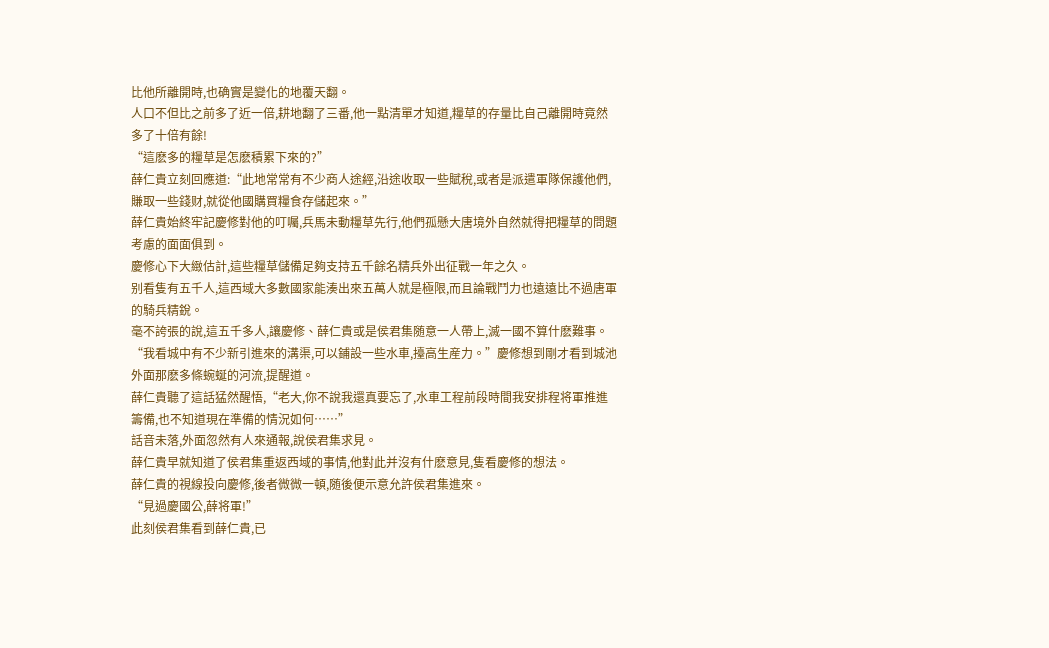比他所離開時,也确實是變化的地覆天翻。
人口不但比之前多了近一倍,耕地翻了三番,他一點清單才知道,糧草的存量比自己離開時竟然多了十倍有餘!
“這麽多的糧草是怎麽積累下來的?”
薛仁貴立刻回應道:“此地常常有不少商人途經,沿途收取一些賦稅,或者是派遣軍隊保護他們,賺取一些錢财,就從他國購買糧食存儲起來。”
薛仁貴始終牢記慶修對他的叮囑,兵馬未動糧草先行,他們孤懸大唐境外自然就得把糧草的問題考慮的面面俱到。
慶修心下大緻估計,這些糧草儲備足夠支持五千餘名精兵外出征戰一年之久。
别看隻有五千人,這西域大多數國家能湊出來五萬人就是極限,而且論戰鬥力也遠遠比不過唐軍的騎兵精銳。
毫不誇張的說,這五千多人,讓慶修、薛仁貴或是侯君集随意一人帶上,滅一國不算什麽難事。
“我看城中有不少新引進來的溝渠,可以鋪設一些水車,擡高生産力。”慶修想到剛才看到城池外面那麽多條蜿蜒的河流,提醒道。
薛仁貴聽了這話猛然醒悟,“老大,你不說我還真要忘了,水車工程前段時間我安排程将軍推進籌備,也不知道現在準備的情況如何……”
話音未落,外面忽然有人來通報,說侯君集求見。
薛仁貴早就知道了侯君集重返西域的事情,他對此并沒有什麽意見,隻看慶修的想法。
薛仁貴的視線投向慶修,後者微微一頓,随後便示意允許侯君集進來。
“見過慶國公,薛将軍!”
此刻侯君集看到薛仁貴,已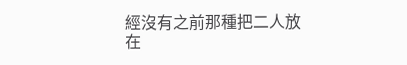經沒有之前那種把二人放在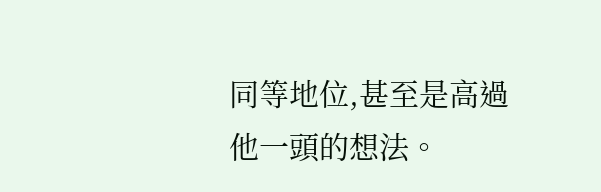同等地位,甚至是高過他一頭的想法。